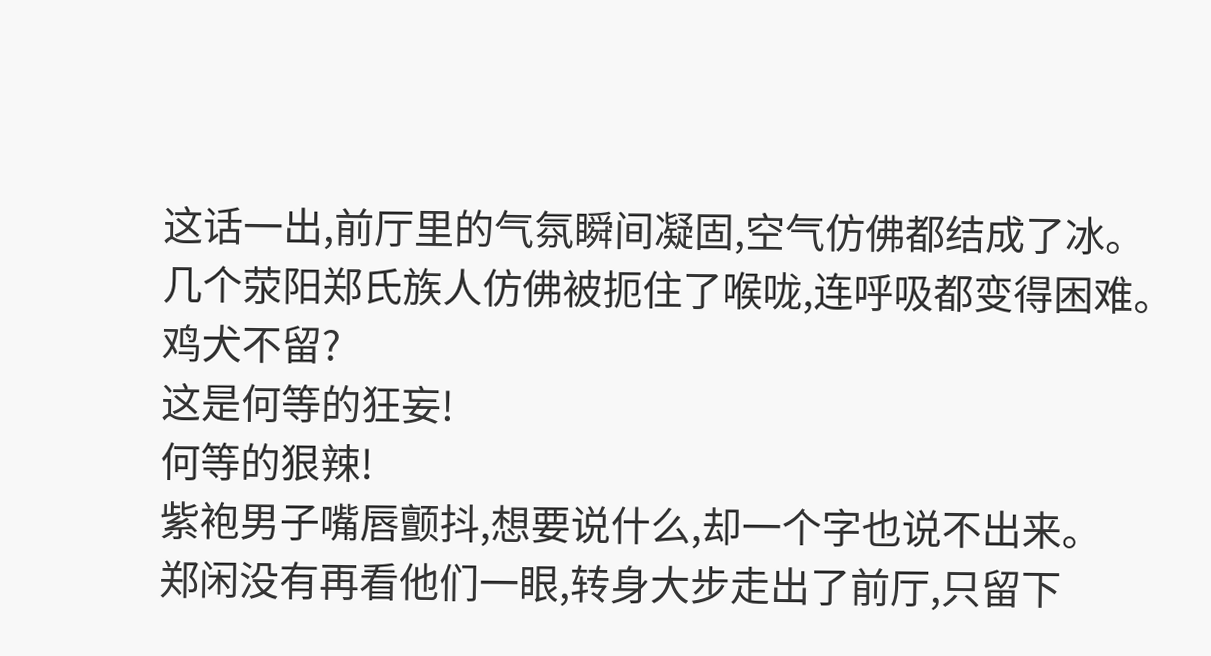这话一出,前厅里的气氛瞬间凝固,空气仿佛都结成了冰。
几个荥阳郑氏族人仿佛被扼住了喉咙,连呼吸都变得困难。
鸡犬不留?
这是何等的狂妄!
何等的狠辣!
紫袍男子嘴唇颤抖,想要说什么,却一个字也说不出来。
郑闲没有再看他们一眼,转身大步走出了前厅,只留下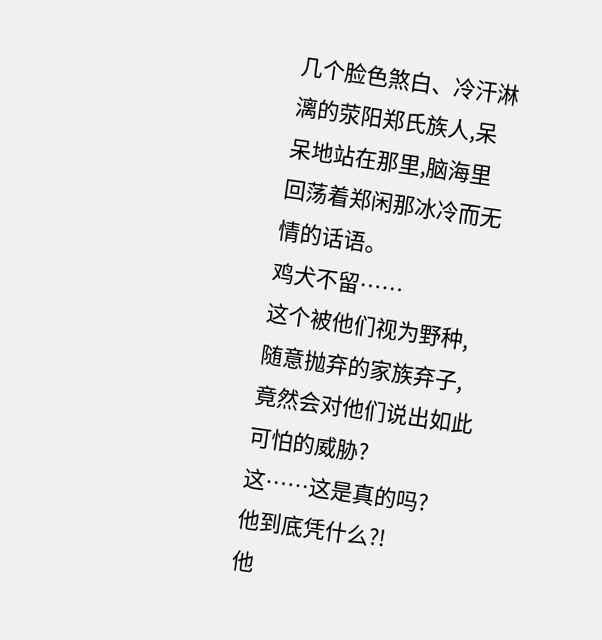几个脸色煞白、冷汗淋漓的荥阳郑氏族人,呆呆地站在那里,脑海里回荡着郑闲那冰冷而无情的话语。
鸡犬不留……
这个被他们视为野种,随意抛弃的家族弃子,竟然会对他们说出如此可怕的威胁?
这……这是真的吗?
他到底凭什么?!
他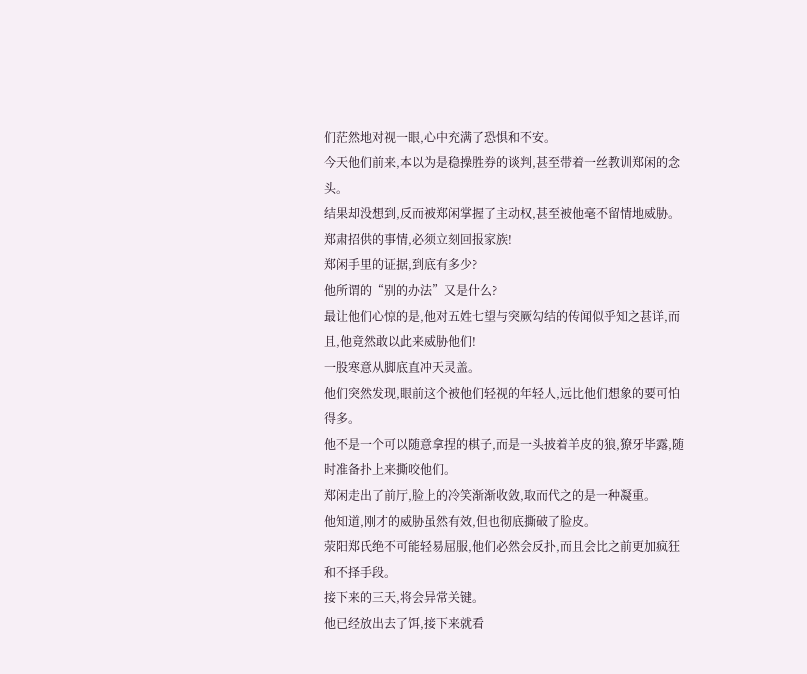们茫然地对视一眼,心中充满了恐惧和不安。
今天他们前来,本以为是稳操胜券的谈判,甚至带着一丝教训郑闲的念头。
结果却没想到,反而被郑闲掌握了主动权,甚至被他毫不留情地威胁。
郑肃招供的事情,必须立刻回报家族!
郑闲手里的证据,到底有多少?
他所谓的“别的办法”又是什么?
最让他们心惊的是,他对五姓七望与突厥勾结的传闻似乎知之甚详,而且,他竟然敢以此来威胁他们!
一股寒意从脚底直冲天灵盖。
他们突然发现,眼前这个被他们轻视的年轻人,远比他们想象的要可怕得多。
他不是一个可以随意拿捏的棋子,而是一头披着羊皮的狼,獠牙毕露,随时准备扑上来撕咬他们。
郑闲走出了前厅,脸上的冷笑渐渐收敛,取而代之的是一种凝重。
他知道,刚才的威胁虽然有效,但也彻底撕破了脸皮。
荥阳郑氏绝不可能轻易屈服,他们必然会反扑,而且会比之前更加疯狂和不择手段。
接下来的三天,将会异常关键。
他已经放出去了饵,接下来就看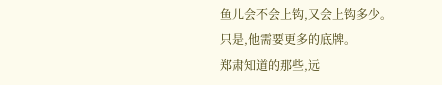鱼儿会不会上钩,又会上钩多少。
只是,他需要更多的底牌。
郑肃知道的那些,远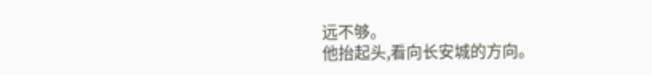远不够。
他抬起头,看向长安城的方向。